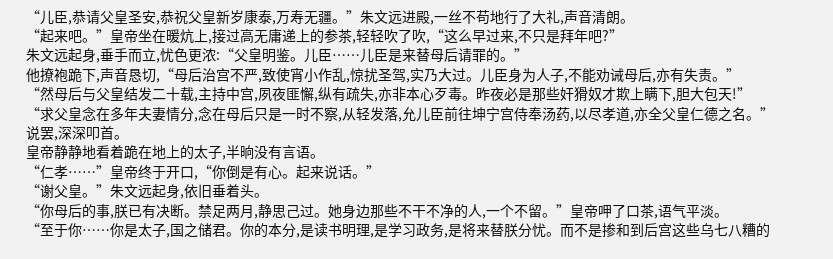“儿臣,恭请父皇圣安,恭祝父皇新岁康泰,万寿无疆。”朱文远进殿,一丝不苟地行了大礼,声音清朗。
“起来吧。”皇帝坐在暖炕上,接过高无庸递上的参茶,轻轻吹了吹,“这么早过来,不只是拜年吧?”
朱文远起身,垂手而立,忧色更浓:“父皇明鉴。儿臣……儿臣是来替母后请罪的。”
他撩袍跪下,声音恳切,“母后治宫不严,致使宵小作乱,惊扰圣驾,实乃大过。儿臣身为人子,不能劝诫母后,亦有失责。”
“然母后与父皇结发二十载,主持中宫,夙夜匪懈,纵有疏失,亦非本心歹毒。昨夜必是那些奸猾奴才欺上瞒下,胆大包天!”
“求父皇念在多年夫妻情分,念在母后只是一时不察,从轻发落,允儿臣前往坤宁宫侍奉汤药,以尽孝道,亦全父皇仁德之名。”
说罢,深深叩首。
皇帝静静地看着跪在地上的太子,半晌没有言语。
“仁孝……”皇帝终于开口,“你倒是有心。起来说话。”
“谢父皇。”朱文远起身,依旧垂着头。
“你母后的事,朕已有决断。禁足两月,静思己过。她身边那些不干不净的人,一个不留。”皇帝呷了口茶,语气平淡。
“至于你……你是太子,国之储君。你的本分,是读书明理,是学习政务,是将来替朕分忧。而不是掺和到后宫这些乌七八糟的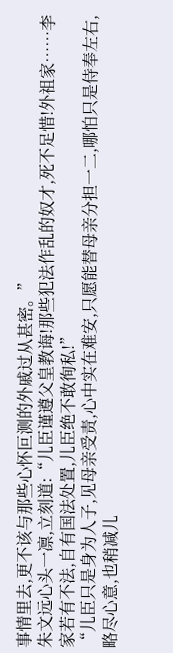事情里去,更不该与那些心怀叵测的外戚过从甚密。”
朱文远心头一凛,立刻道:“儿臣谨遵父皇教诲!那些犯法作乱的奴才,死不足惜!外祖家……李家若有不法,自有国法处置,儿臣绝不敢徇私!”
“儿臣只是身为人子,见母亲受责,心中实在难安,只愿能替母亲分担一二,哪怕只是侍奉左右,略尽心意,也稍减儿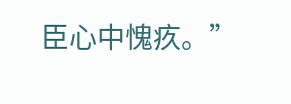臣心中愧疚。”